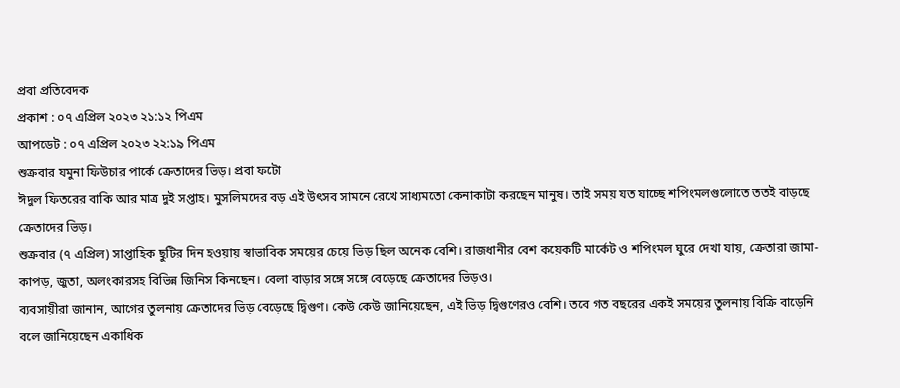প্রবা প্রতিবেদক
প্রকাশ : ০৭ এপ্রিল ২০২৩ ২১:১২ পিএম
আপডেট : ০৭ এপ্রিল ২০২৩ ২২:১৯ পিএম
শুক্রবার যমুনা ফিউচার পার্কে ক্রেতাদের ভিড়। প্রবা ফটো
ঈদুল ফিতরের বাকি আর মাত্র দুই সপ্তাহ। মুসলিমদের বড় এই উৎসব সামনে রেখে সাধ্যমতো কেনাকাটা করছেন মানুষ। তাই সময় যত যাচ্ছে শপিংমলগুলোতে ততই বাড়ছে ক্রেতাদের ভিড়।
শুক্রবার (৭ এপ্রিল) সাপ্তাহিক ছুটির দিন হওয়ায় স্বাভাবিক সময়ের চেয়ে ভিড় ছিল অনেক বেশি। রাজধানীর বেশ কয়েকটি মার্কেট ও শপিংমল ঘুরে দেখা যায়, ক্রেতারা জামা-কাপড়, জুতা, অলংকারসহ বিভিন্ন জিনিস কিনছেন। বেলা বাড়ার সঙ্গে সঙ্গে বেড়েছে ক্রেতাদের ভিড়ও।
ব্যবসায়ীরা জানান, আগের তুলনায় ক্রেতাদের ভিড় বেড়েছে দ্বিগুণ। কেউ কেউ জানিয়েছেন, এই ভিড় দ্বিগুণেরও বেশি। তবে গত বছরের একই সময়ের তুলনায় বিক্রি বাড়েনি বলে জানিয়েছেন একাধিক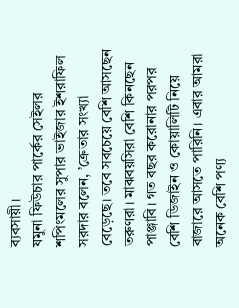ব্যবসায়ী।
যমুনা ফিউচার পার্কের সেইলর শপিংমলের সুপার ভাইজার ইশরাফিল সরদার বলেন, ’ক্রেতার সংখ্যা বেড়েছে। তবে সবচেয়ে বেশি আসছেন তরুণরা। মাঝবয়সিরা বেশি কিনছেন পাঞ্জাবি। গত বছর করোনার পরপর বেশি ডিজাইন ও কোয়ালিটি নিয়ে বাজারে আসতে পারিনি। এবার আমরা অনেক বেশি পণ্য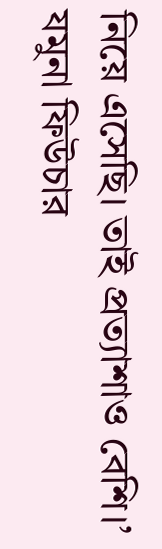নিয়ে এসেছি। তাই প্রত্যাশাও বেশি।’
যমুনা ফিউচার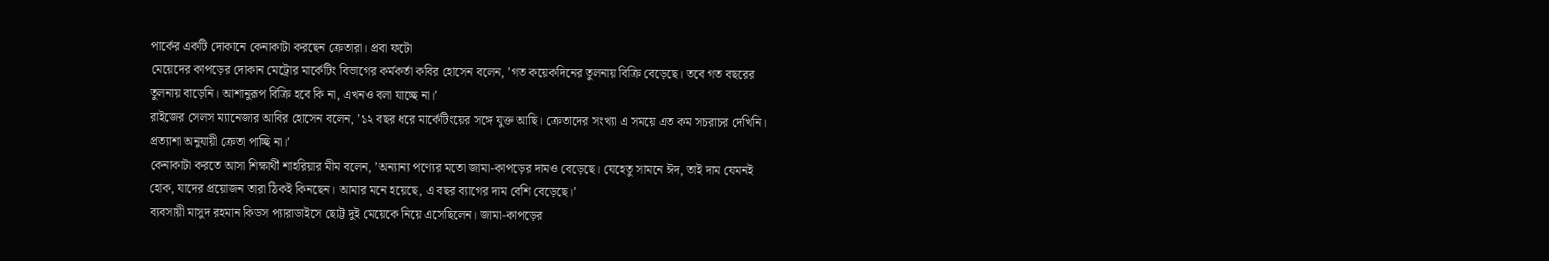পার্কের একটি দোকানে কেনাকাটা করছেন ক্রেতারা। প্রবা ফটো
মেয়েদের কাপড়ের দোকান মেট্রোর মার্কেটিং বিভাগের কর্মকর্তা কবির হোসেন বলেন, ’গত কয়েকদিনের তুলনায় বিক্রি বেড়েছে। তবে গত বছরের তুলনায় বাড়েনি। আশানুরূপ বিক্রি হবে কি না, এখনও বলা যাচ্ছে না।’
রাইজের সেলস ম্যানেজার আবির হোসেন বলেন, ’১২ বছর ধরে মার্কেটিংয়ের সঙ্গে যুক্ত আছি। ক্রেতাদের সংখ্যা এ সময়ে এত কম সচরাচর দেখিনি। প্রত্যাশা অনুযায়ী ক্রেতা পাচ্ছি না।’
কেনাকাটা করতে আসা শিক্ষার্থী শাহরিয়ার মীম বলেন, ’অন্যান্য পণ্যের মতো জামা-কাপড়ের দামও বেড়েছে। যেহেতু সামনে ঈদ, তাই দাম যেমনই হোক, যাদের প্রয়োজন তারা ঠিকই কিনছেন। আমার মনে হয়েছে, এ বছর ব্যাগের দাম বেশি বেড়েছে।’
ব্যবসায়ী মাসুদ রহমান কিডস প্যারাডাইসে ছোট্ট দুই মেয়েকে নিয়ে এসেছিলেন। জামা-কাপড়ের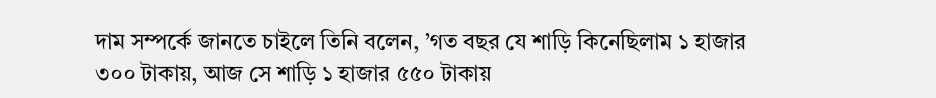দাম সম্পর্কে জানতে চাইলে তিনি বলেন, ’গত বছর যে শাড়ি কিনেছিলাম ১ হাজার ৩০০ টাকায়, আজ সে শাড়ি ১ হাজার ৫৫০ টাকায়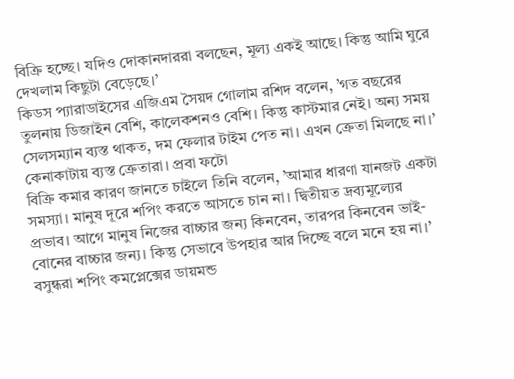বিক্রি হচ্ছে। যদিও দোকানদাররা বলছেন, মূল্য একই আছে। কিন্তু আমি ঘুরে দেখলাম কিছুটা বেড়েছে।’
কিডস প্যারাডাইসের এজিএম সৈয়দ গোলাম রশিদ বলেন, ’গত বছরের তুলনায় ডিজাইন বেশি, কালেকশনও বেশি। কিন্তু কাস্টমার নেই। অন্য সময় সেলসম্যান ব্যস্ত থাকত, দম ফেলার টাইম পেত না। এখন ক্রেতা মিলছে না।’
কেনাকাটায় ব্যস্ত ক্রেতারা। প্রবা ফটো
বিক্রি কমার কারণ জানতে চাইলে তিনি বলেন, ’আমার ধারণা যানজট একটা সমস্যা। মানুষ দূরে শপিং করতে আসতে চান না। দ্বিতীয়ত দ্রব্যমূল্যের প্রভাব। আগে মানুষ নিজের বাচ্চার জন্য কিনবেন, তারপর কিনবেন ভাই-বোনের বাচ্চার জন্য। কিন্তু সেভাবে উপহার আর দিচ্ছে বলে মনে হয় না।’
বসুন্ধরা শপিং কমপ্লেক্সের ডায়মন্ড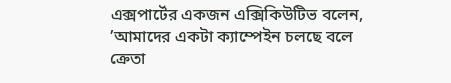এক্সপার্টের একজন এক্সিকিউটিভ বলেন, ’আমাদের একটা ক্যাম্পেইন চলছে বলে ক্রেতা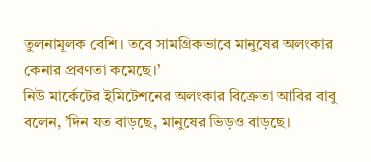তুলনামূলক বেশি। তবে সামগ্রিকভাবে মানুষের অলংকার কেনার প্রবণতা কমেছে।’
নিউ মার্কেটের ইমিটেশনের অলংকার বিক্রেতা আবির বাবু বলেন, ’দিন যত বাড়ছে, মানুষের ভিড়ও বাড়ছে।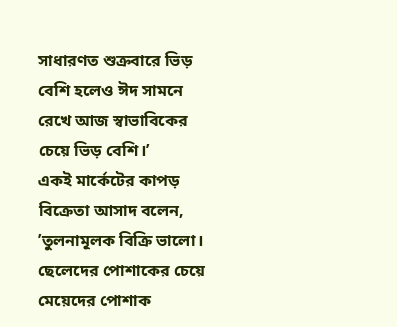সাধারণত শুক্রবারে ভিড় বেশি হলেও ঈদ সামনে রেখে আজ স্বাভাবিকের চেয়ে ভিড় বেশি।’
একই মার্কেটের কাপড় বিক্রেতা আসাদ বলেন, ’তুলনামূলক বিক্রি ভালো। ছেলেদের পোশাকের চেয়ে মেয়েদের পোশাক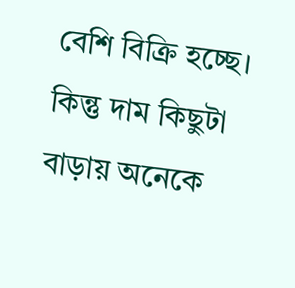বেশি বিক্রি হচ্ছে। কিন্তু দাম কিছুটা বাড়ায় অনেকে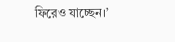ফিরেও যাচ্ছেন।’